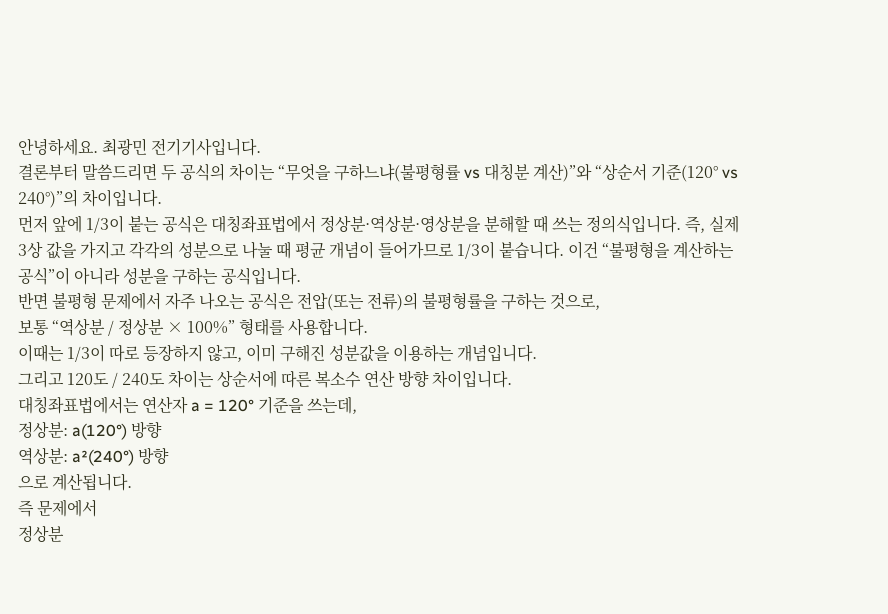안녕하세요. 최광민 전기기사입니다.
결론부터 말씀드리면 두 공식의 차이는 “무엇을 구하느냐(불평형률 vs 대칭분 계산)”와 “상순서 기준(120° vs 240°)”의 차이입니다.
먼저 앞에 1/3이 붙는 공식은 대칭좌표법에서 정상분·역상분·영상분을 분해할 때 쓰는 정의식입니다. 즉, 실제 3상 값을 가지고 각각의 성분으로 나눌 때 평균 개념이 들어가므로 1/3이 붙습니다. 이건 “불평형을 계산하는 공식”이 아니라 성분을 구하는 공식입니다.
반면 불평형 문제에서 자주 나오는 공식은 전압(또는 전류)의 불평형률을 구하는 것으로,
보통 “역상분 / 정상분 × 100%” 형태를 사용합니다.
이때는 1/3이 따로 등장하지 않고, 이미 구해진 성분값을 이용하는 개념입니다.
그리고 120도 / 240도 차이는 상순서에 따른 복소수 연산 방향 차이입니다.
대칭좌표법에서는 연산자 a = 120° 기준을 쓰는데,
정상분: a(120°) 방향
역상분: a²(240°) 방향
으로 계산됩니다.
즉 문제에서
정상분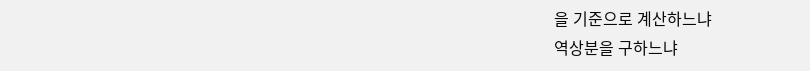을 기준으로 계산하느냐
역상분을 구하느냐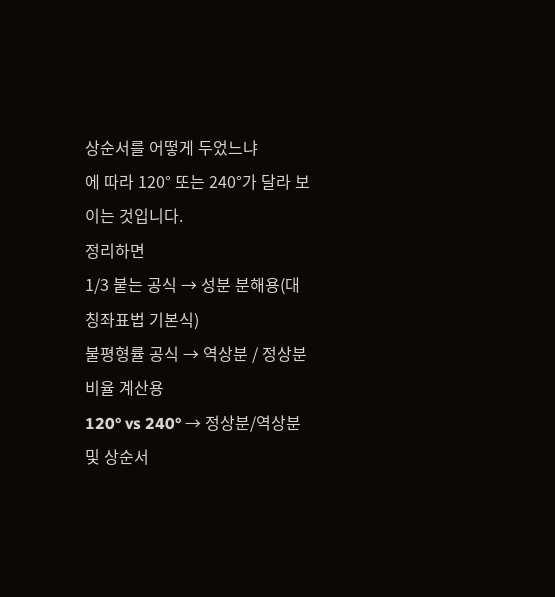상순서를 어떻게 두었느냐
에 따라 120° 또는 240°가 달라 보이는 것입니다.
정리하면
1/3 붙는 공식 → 성분 분해용(대칭좌표법 기본식)
불평형률 공식 → 역상분 / 정상분 비율 계산용
120° vs 240° → 정상분/역상분 및 상순서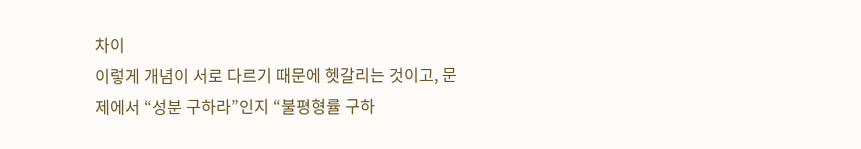차이
이렇게 개념이 서로 다르기 때문에 헷갈리는 것이고, 문제에서 “성분 구하라”인지 “불평형률 구하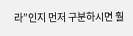라”인지 먼저 구분하시면 훨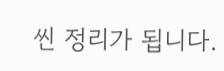씬 정리가 됩니다.